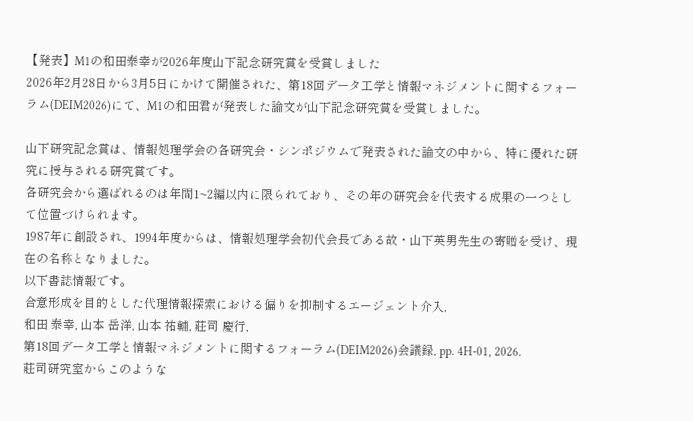【発表】M1の和田泰幸が2026年度山下記念研究賞を受賞しました
2026年2月28日から3月5日にかけて開催された、第18回データ工学と情報マネジメントに関するフォーラム(DEIM2026)にて、M1の和田君が発表した論文が山下記念研究賞を受賞しました。

山下研究記念賞は、情報処理学会の各研究会・シンポジウムで発表された論文の中から、特に優れた研究に授与される研究賞です。
各研究会から選ばれるのは年間1~2編以内に限られており、その年の研究会を代表する成果の一つとして位置づけられます。
1987年に創設され、1994年度からは、情報処理学会初代会長である故・山下英男先生の寄贈を受け、現在の名称となりました。
以下書誌情報です。
合意形成を目的とした代理情報探索における偏りを抑制するエージェント介入,
和田 泰幸, 山本 岳洋, 山本 祐輔, 莊司 慶行,
第18回データ工学と情報マネジメントに関するフォーラム(DEIM2026)会議録, pp. 4H-01, 2026.
莊司研究室からこのような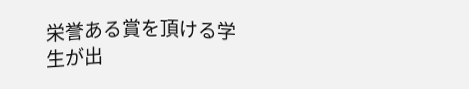栄誉ある賞を頂ける学生が出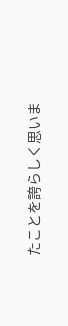たことを誇らしく思いま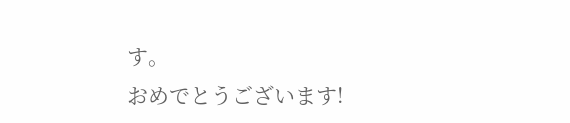す。
おめでとうございます!